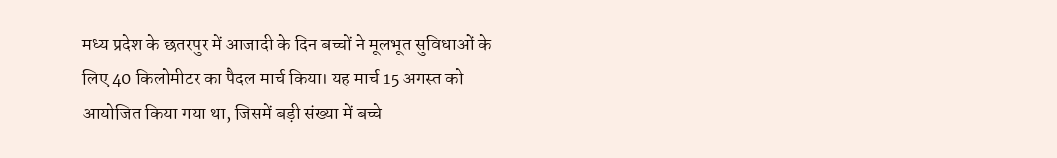मध्य प्रदेश के छतरपुर में आजादी के दिन बच्चों ने मूलभूत सुविधाओं के लिए 40 किलोमीटर का पैदल मार्च किया। यह मार्च 15 अगस्त को आयोजित किया गया था, जिसमें बड़ी संख्या में बच्चे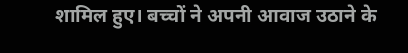शामिल हुए। बच्चों ने अपनी आवाज उठाने के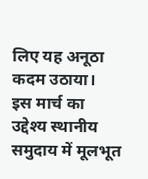लिए यह अनूठा कदम उठाया।
इस मार्च का उद्देश्य स्थानीय समुदाय में मूलभूत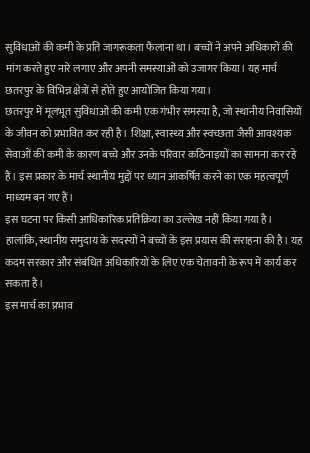सुविधाओं की कमी के प्रति जागरूकता फैलाना था। बच्चों ने अपने अधिकारों की मांग करते हुए नारे लगाए और अपनी समस्याओं को उजागर किया। यह मार्च छतरपुर के विभिन्न क्षेत्रों से होते हुए आयोजित किया गया।
छतरपुर में मूलभूत सुविधाओं की कमी एक गंभीर समस्या है, जो स्थानीय निवासियों के जीवन को प्रभावित कर रही है। शिक्षा, स्वास्थ्य और स्वच्छता जैसी आवश्यक सेवाओं की कमी के कारण बच्चे और उनके परिवार कठिनाइयों का सामना कर रहे हैं। इस प्रकार के मार्च स्थानीय मुद्दों पर ध्यान आकर्षित करने का एक महत्वपूर्ण माध्यम बन गए हैं।
इस घटना पर किसी आधिकारिक प्रतिक्रिया का उल्लेख नहीं किया गया है। हालांकि, स्थानीय समुदाय के सदस्यों ने बच्चों के इस प्रयास की सराहना की है। यह कदम सरकार और संबंधित अधिकारियों के लिए एक चेतावनी के रूप में कार्य कर सकता है।
इस मार्च का प्रभाव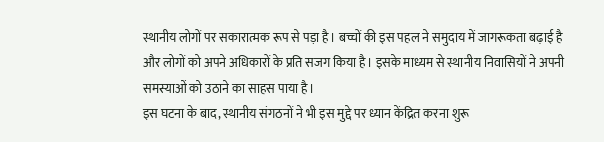स्थानीय लोगों पर सकारात्मक रूप से पड़ा है। बच्चों की इस पहल ने समुदाय में जागरूकता बढ़ाई है और लोगों को अपने अधिकारों के प्रति सजग किया है। इसके माध्यम से स्थानीय निवासियों ने अपनी समस्याओं को उठाने का साहस पाया है।
इस घटना के बाद, स्थानीय संगठनों ने भी इस मुद्दे पर ध्यान केंद्रित करना शुरू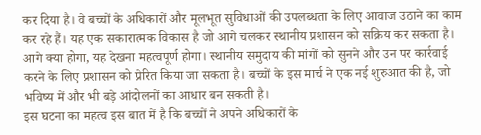कर दिया है। वे बच्चों के अधिकारों और मूलभूत सुविधाओं की उपलब्धता के लिए आवाज उठाने का काम कर रहे हैं। यह एक सकारात्मक विकास है जो आगे चलकर स्थानीय प्रशासन को सक्रिय कर सकता है।
आगे क्या होगा, यह देखना महत्वपूर्ण होगा। स्थानीय समुदाय की मांगों को सुनने और उन पर कार्रवाई करने के लिए प्रशासन को प्रेरित किया जा सकता है। बच्चों के इस मार्च ने एक नई शुरुआत की है, जो भविष्य में और भी बड़े आंदोलनों का आधार बन सकती है।
इस घटना का महत्व इस बात में है कि बच्चों ने अपने अधिकारों के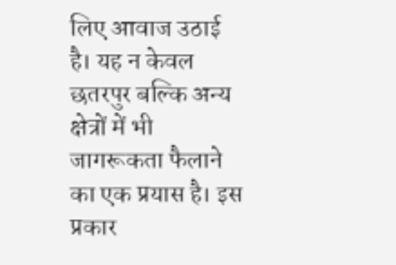लिए आवाज उठाई है। यह न केवल छतरपुर बल्कि अन्य क्षेत्रों में भी जागरूकता फैलाने का एक प्रयास है। इस प्रकार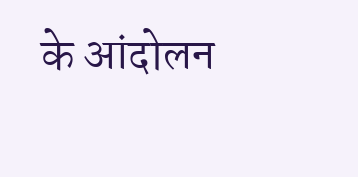के आंदोलन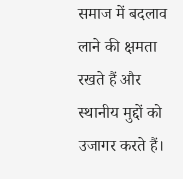समाज में बदलाव लाने की क्षमता रखते हैं और स्थानीय मुद्दों को उजागर करते हैं।